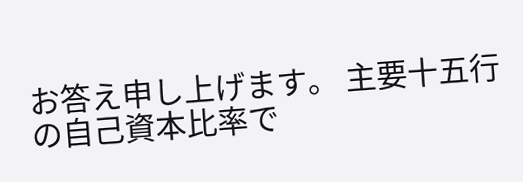お答え申し上げます。 主要十五行の自己資本比率で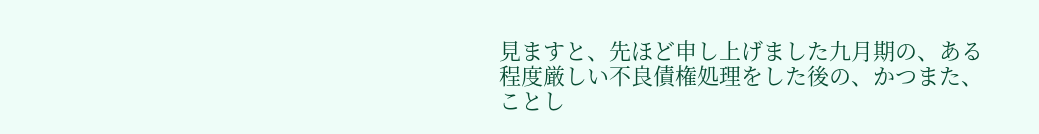見ますと、先ほど申し上げました九月期の、ある程度厳しい不良債権処理をした後の、かつまた、ことし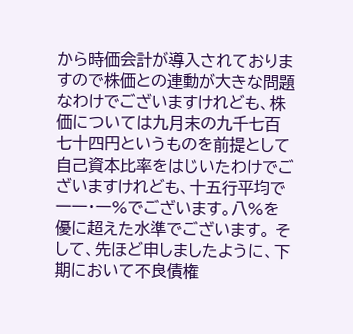から時価会計が導入されておりますので株価との連動が大きな問題なわけでございますけれども、株価については九月末の九千七百七十四円というものを前提として自己資本比率をはじいたわけでございますけれども、十五行平均で一一・一%でございます。八%を優に超えた水準でございます。 そして、先ほど申しましたように、下期において不良債権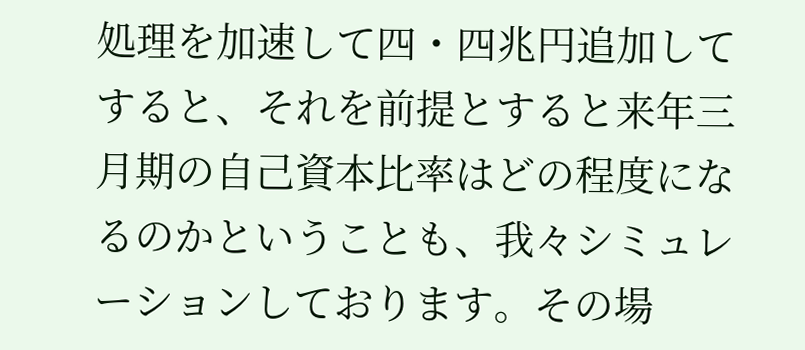処理を加速して四・四兆円追加してすると、それを前提とすると来年三月期の自己資本比率はどの程度になるのかということも、我々シミュレーションしております。その場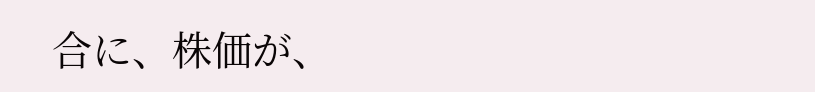合に、株価が、